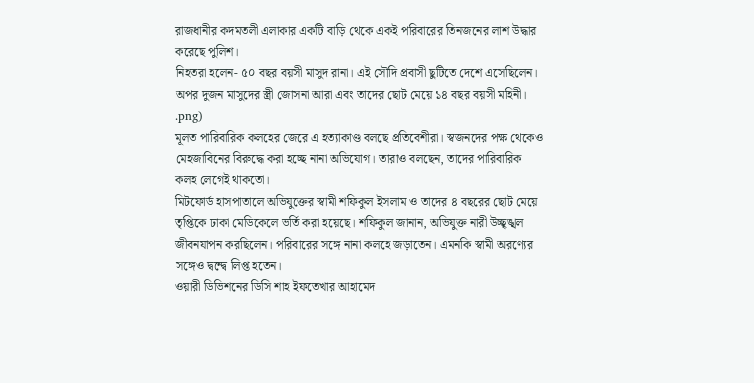রাজধানীর কদমতলী এলাকার একটি বাড়ি থেকে একই পরিবারের তিনজনের লাশ উদ্ধার করেছে পুলিশ।
নিহতরা হলেন- ৫০ বছর বয়সী মাসুদ রানা। এই সৌদি প্রবাসী ছুটিতে দেশে এসেছিলেন। অপর দুজন মাসুদের স্ত্রী জোসনা আরা এবং তাদের ছোট মেয়ে ১৪ বছর বয়সী মহিনী।
.png)
মূলত পারিবারিক কলহের জেরে এ হত্যাকাণ্ড বলছে প্রতিবেশীরা। স্বজনদের পক্ষ থেকেও মেহজাবিনের বিরুদ্ধে করা হচ্ছে নানা অভিযোগ। তারাও বলছেন, তাদের পারিবারিক কলহ লেগেই থাকতো।
মিটফোর্ড হাসপাতালে অভিযুক্তের স্বামী শফিকুল ইসলাম ও তাদের ৪ বছরের ছোট মেয়ে তৃপ্তিকে ঢাকা মেডিকেলে ভর্তি করা হয়েছে। শফিকুল জানান, অভিযুক্ত নারী উচ্ছৃঙ্খল জীবনযাপন করছিলেন। পরিবারের সঙ্গে নানা কলহে জড়াতেন। এমনকি স্বামী অরণ্যের সঙ্গেও দ্বন্দ্বে লিপ্ত হতেন।
ওয়ারী ডিভিশনের ডিসি শাহ ইফতেখার আহামেদ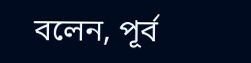বলেন, পূর্ব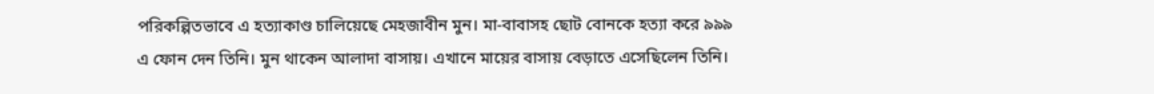পরিকল্পিতভাবে এ হত্যাকাণ্ড চালিয়েছে মেহজাবীন মুন। মা-বাবাসহ ছোট বোনকে হত্যা করে ৯৯৯ এ ফোন দেন তিনি। মুন থাকেন আলাদা বাসায়। এখানে মায়ের বাসায় বেড়াতে এসেছিলেন তিনি।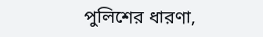পুলিশের ধারণা,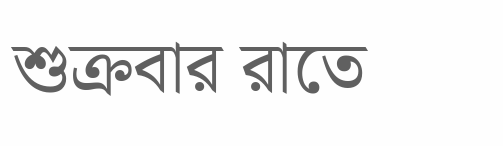শুক্রবার রাতে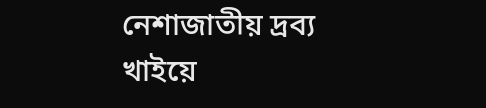নেশাজাতীয় দ্রব্য খাইয়ে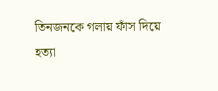তিনজনকে গলায় ফাঁস দিয়ে হত্যা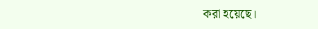করা হয়েছে।